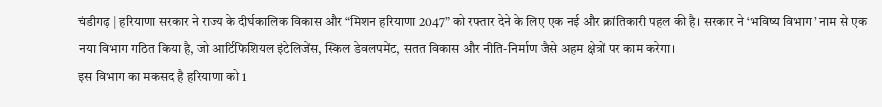चंडीगढ़ | हरियाणा सरकार ने राज्य के दीर्घकालिक विकास और “मिशन हरियाणा 2047” को रफ्तार देने के लिए एक नई और क्रांतिकारी पहल की है। सरकार ने ‘भविष्य विभाग’ नाम से एक नया विभाग गठित किया है, जो आर्टिफिशियल इंटेलिजेंस, स्किल डेवलपमेंट, सतत विकास और नीति-निर्माण जैसे अहम क्षेत्रों पर काम करेगा।
इस विभाग का मकसद है हरियाणा को 1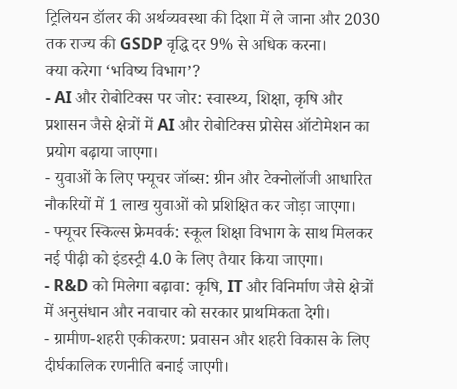ट्रिलियन डॉलर की अर्थव्यवस्था की दिशा में ले जाना और 2030 तक राज्य की GSDP वृद्धि दर 9% से अधिक करना।
क्या करेगा ‘भविष्य विभाग’?
- AI और रोबोटिक्स पर जोर: स्वास्थ्य, शिक्षा, कृषि और प्रशासन जैसे क्षेत्रों में AI और रोबोटिक्स प्रोसेस ऑटोमेशन का प्रयोग बढ़ाया जाएगा।
- युवाओं के लिए फ्यूचर जॉब्स: ग्रीन और टेक्नोलॉजी आधारित नौकरियों में 1 लाख युवाओं को प्रशिक्षित कर जोड़ा जाएगा।
- फ्यूचर स्किल्स फ्रेमवर्क: स्कूल शिक्षा विभाग के साथ मिलकर नई पीढ़ी को इंडस्ट्री 4.0 के लिए तैयार किया जाएगा।
- R&D को मिलेगा बढ़ावा: कृषि, IT और विनिर्माण जैसे क्षेत्रों में अनुसंधान और नवाचार को सरकार प्राथमिकता देगी।
- ग्रामीण-शहरी एकीकरण: प्रवासन और शहरी विकास के लिए दीर्घकालिक रणनीति बनाई जाएगी।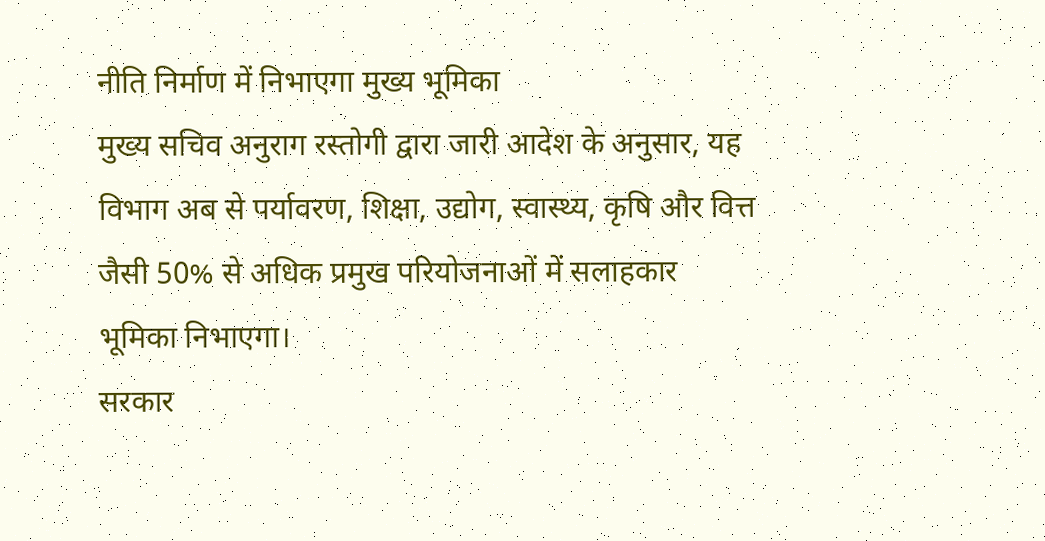नीति निर्माण में निभाएगा मुख्य भूमिका
मुख्य सचिव अनुराग रस्तोगी द्वारा जारी आदेश के अनुसार, यह विभाग अब से पर्यावरण, शिक्षा, उद्योग, स्वास्थ्य, कृषि और वित्त जैसी 50% से अधिक प्रमुख परियोजनाओं में सलाहकार भूमिका निभाएगा।
सरकार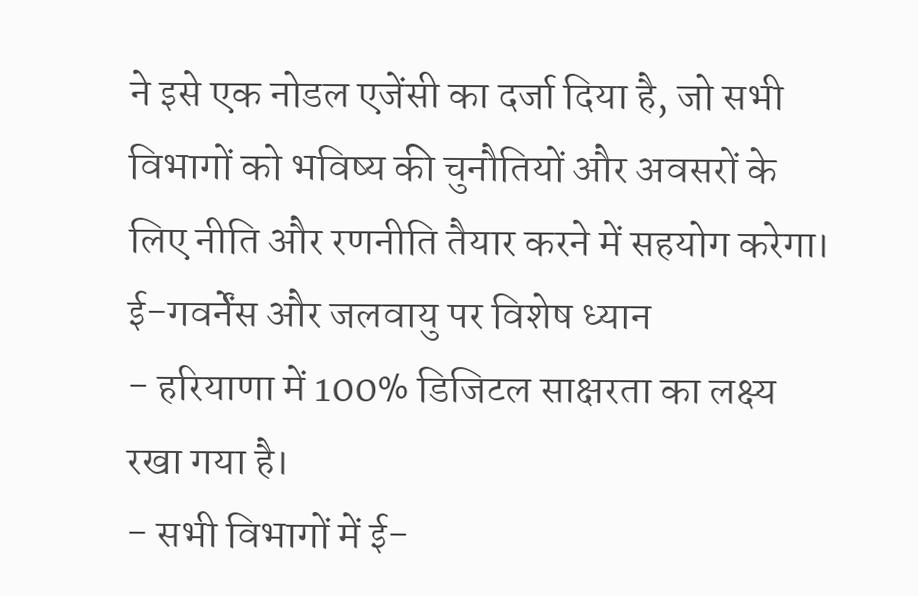ने इसे एक नोडल एजेंसी का दर्जा दिया है, जो सभी विभागों को भविष्य की चुनौतियों और अवसरों के लिए नीति और रणनीति तैयार करने में सहयोग करेगा।
ई-गवर्नेंस और जलवायु पर विशेष ध्यान
- हरियाणा में 100% डिजिटल साक्षरता का लक्ष्य रखा गया है।
- सभी विभागों में ई-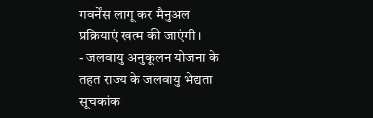गवर्नेंस लागू कर मैनुअल प्रक्रियाएं खत्म की जाएंगी।
- जलवायु अनुकूलन योजना के तहत राज्य के जलवायु भेद्यता सूचकांक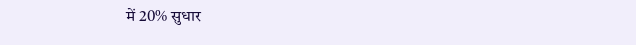में 20% सुधार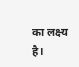का लक्ष्य है।